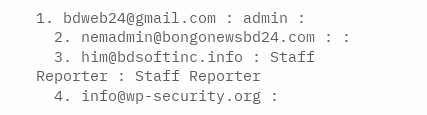1. bdweb24@gmail.com : admin :
  2. nemadmin@bongonewsbd24.com : :
  3. him@bdsoftinc.info : Staff Reporter : Staff Reporter
  4. info@wp-security.org :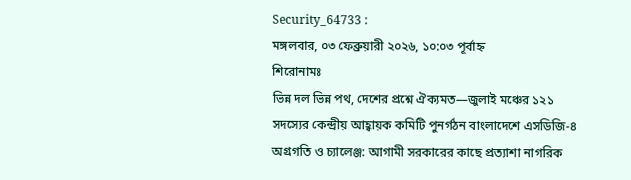Security_64733 :
মঙ্গলবার, ০৩ ফেব্রুয়ারী ২০২৬, ১০:০৩ পূর্বাহ্ন
শিরোনামঃ
ভিন্ন দল ভিন্ন পথ, দেশের প্রশ্নে ঐক্যমত—জুলাই মঞ্চের ১২১ সদস্যের কেন্দ্রীয় আহ্বায়ক কমিটি পুনর্গঠন বাংলাদেশে এসডিজি-৪ অগ্রগতি ও চ্যালেঞ্জ: আগামী সরকারের কাছে প্রত্যাশা নাগরিক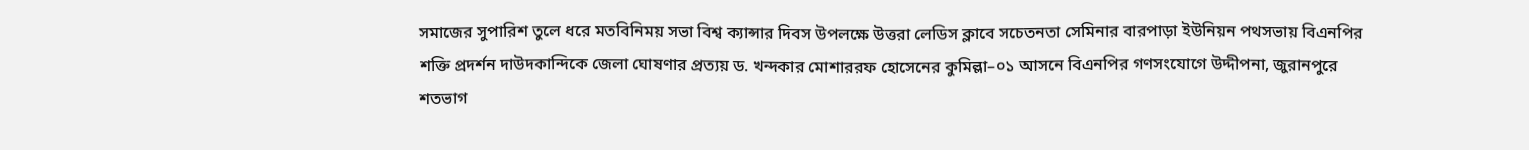সমাজের সুপারিশ তুলে ধরে মতবিনিময় সভা বিশ্ব ক্যান্সার দিবস উপলক্ষে উত্তরা লেডিস ক্লাবে সচেতনতা সেমিনার বারপাড়া ইউনিয়ন পথসভায় বিএনপির শক্তি প্রদর্শন দাউদকান্দিকে জেলা ঘোষণার প্রত্যয় ড. খন্দকার মোশাররফ হোসেনের কুমিল্লা–০১ আসনে বিএনপির গণসংযোগে উদ্দীপনা, জুরানপুরে শতভাগ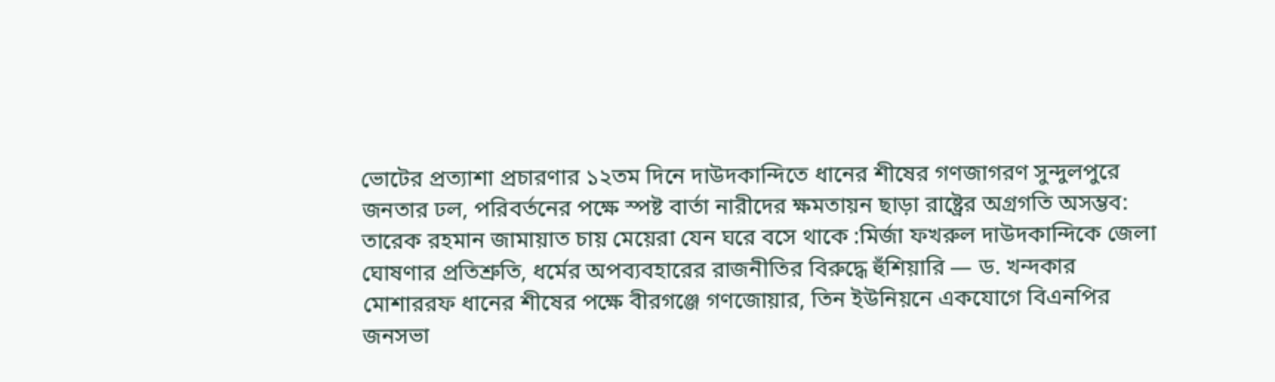ভোটের প্রত্যাশা প্রচারণার ১২তম দিনে দাউদকান্দিতে ধানের শীষের গণজাগরণ সুন্দুলপুরে জনতার ঢল, পরিবর্তনের পক্ষে স্পষ্ট বার্তা নারীদের ক্ষমতায়ন ছাড়া রাষ্ট্রের অগ্রগতি অসম্ভব: তারেক রহমান জামায়াত চায় মেয়েরা যেন ঘরে বসে থাকে :মির্জা ফখরুল দাউদকান্দিকে জেলা ঘোষণার প্রতিশ্রুতি, ধর্মের অপব্যবহারের রাজনীতির বিরুদ্ধে হুঁশিয়ারি — ড. খন্দকার মোশাররফ ধানের শীষের পক্ষে বীরগঞ্জে গণজোয়ার, তিন ইউনিয়নে একযোগে বিএনপির জনসভা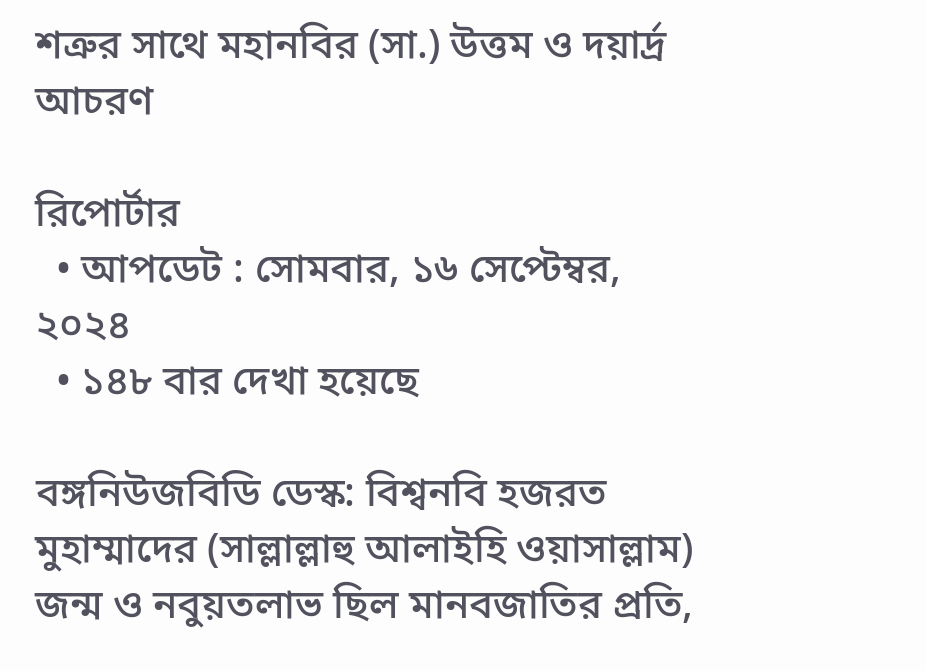শত্রুর সাথে মহানবির (সা.) উত্তম ও দয়ার্দ্র আচরণ

রিপোর্টার
  • আপডেট : সোমবার, ১৬ সেপ্টেম্বর, ২০২৪
  • ১৪৮ বার দেখা হয়েছে

বঙ্গনিউজবিডি ডেস্ক: বিশ্বনবি হজরত মুহাম্মাদের (সাল্লাল্লাহু আলাইহি ওয়াসাল্লাম) জন্ম ও নবুয়তলাভ ছিল মানবজাতির প্রতি,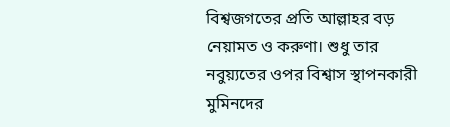বিশ্বজগতের প্রতি আল্লাহর বড় নেয়ামত ও করুণা। শুধু তার নবুয়্যতের ওপর বিশ্বাস স্থাপনকারী মুমিনদের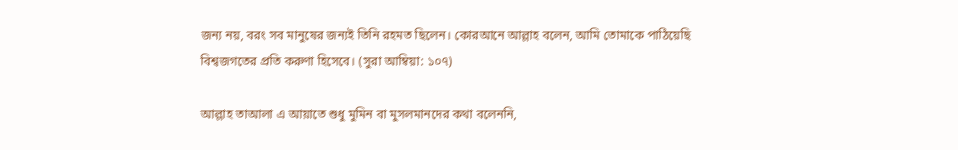জন্য নয়, বরং সব মানুষের জন্যই তিনি রহমত ছিলেন। কোরআনে আল্লাহ বলেন, আমি তোমাকে পাঠিয়েছি বিশ্বজগতের প্রতি করুণা হিসেবে। (সুরা আম্বিয়া: ১০৭)

আল্লাহ তাআলা এ আয়াতে শুধু মুমিন বা মুসলমানদের কথা বলেননি,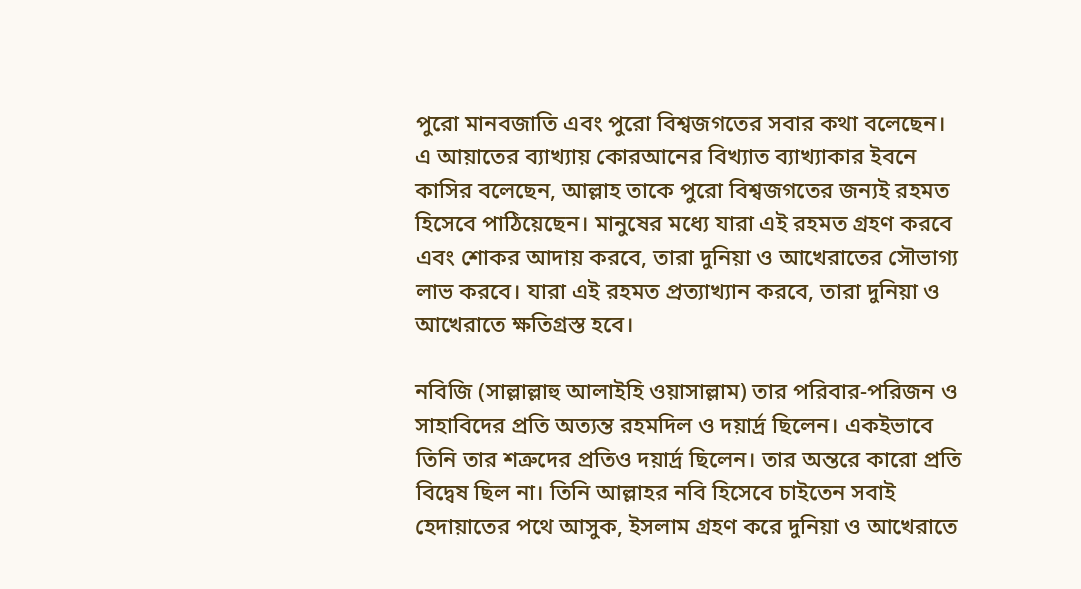পুরো মানবজাতি এবং পুরো বিশ্বজগতের সবার কথা বলেছেন। এ আয়াতের ব্যাখ্যায় কোরআনের বিখ্যাত ব্যাখ্যাকার ইবনে কাসির বলেছেন, আল্লাহ তাকে পুরো বিশ্বজগতের জন্যই রহমত হিসেবে পাঠিয়েছেন। মানুষের মধ্যে যারা এই রহমত গ্রহণ করবে এবং শোকর আদায় করবে, তারা দুনিয়া ও আখেরাতের সৌভাগ্য লাভ করবে। যারা এই রহমত প্রত্যাখ্যান করবে, তারা দুনিয়া ও আখেরাতে ক্ষতিগ্রস্ত হবে।

নবিজি (সাল্লাল্লাহু আলাইহি ওয়াসাল্লাম) তার পরিবার-পরিজন ও সাহাবিদের প্রতি অত্যন্ত রহমদিল ও দয়ার্দ্র ছিলেন। একইভাবে তিনি তার শত্রুদের প্রতিও দয়ার্দ্র ছিলেন। তার অন্তরে কারো প্রতি বিদ্বেষ ছিল না। তিনি আল্লাহর নবি হিসেবে চাইতেন সবাই হেদায়াতের পথে আসুক, ইসলাম গ্রহণ করে দুনিয়া ও আখেরাতে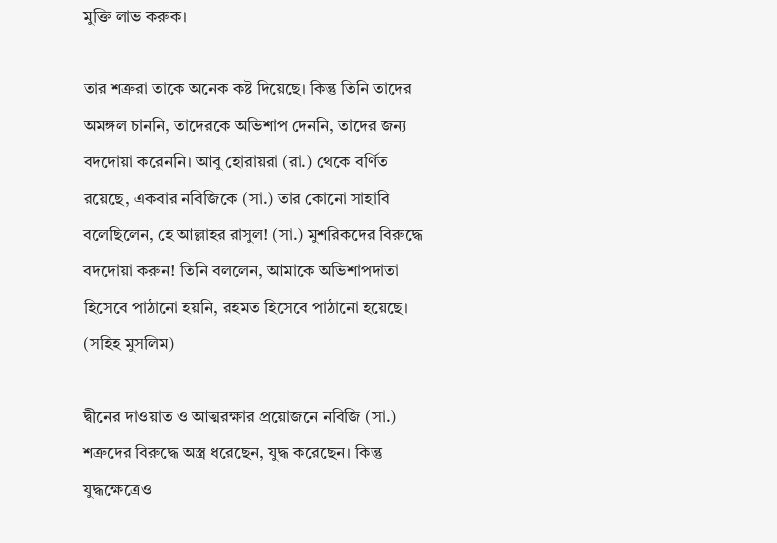মুক্তি লাভ করুক।

তার শত্রুরা তাকে অনেক কষ্ট দিয়েছে। কিন্তু তিনি তাদের অমঙ্গল চাননি, তাদেরকে অভিশাপ দেননি, তাদের জন্য বদদোয়া করেননি। আবু হোরায়রা (রা.) থেকে বর্ণিত রয়েছে, একবার নবিজিকে (সা.) তার কোনো সাহাবি বলেছিলেন, হে আল্লাহর রাসুল! (সা.) মুশরিকদের বিরুদ্ধে বদদোয়া করুন! তিনি বললেন, আমাকে অভিশাপদাতা হিসেবে পাঠানো হয়নি, রহমত হিসেবে পাঠানো হয়েছে। (সহিহ মুসলিম)

দ্বীনের দাওয়াত ও আত্মরক্ষার প্রয়োজনে নবিজি (সা.) শত্রুদের বিরুদ্ধে অস্ত্র ধরেছেন, যুদ্ধ করেছেন। কিন্তু যুদ্ধক্ষেত্রেও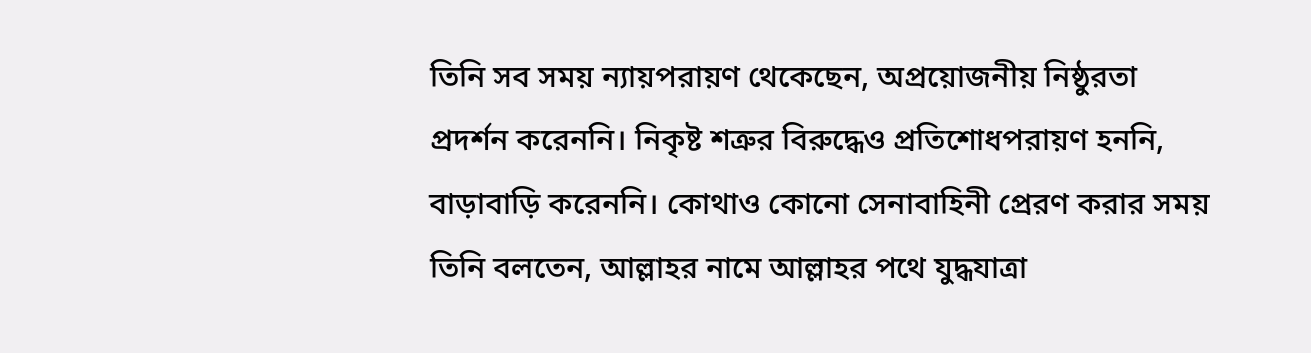তিনি সব সময় ন্যায়পরায়ণ থেকেছেন, অপ্রয়োজনীয় নিষ্ঠুরতা প্রদর্শন করেননি। নিকৃষ্ট শত্রুর বিরুদ্ধেও প্রতিশোধপরায়ণ হননি, বাড়াবাড়ি করেননি। কোথাও কোনো সেনাবাহিনী প্রেরণ করার সময় তিনি বলতেন, আল্লাহর নামে আল্লাহর পথে যুদ্ধযাত্রা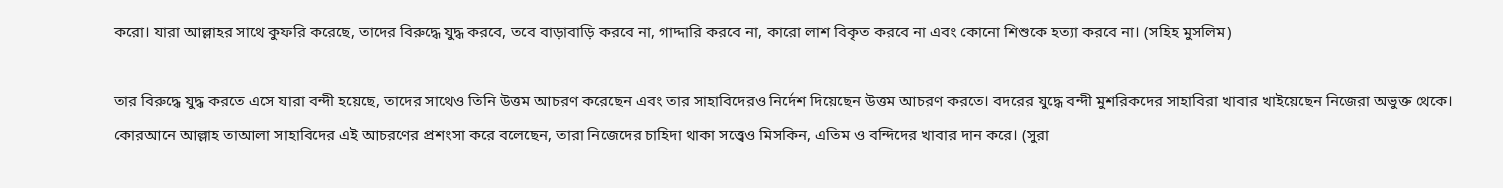করো। যারা আল্লাহর সাথে কুফরি করেছে, তাদের বিরুদ্ধে যুদ্ধ করবে, তবে বাড়াবাড়ি করবে না, গাদ্দারি করবে না, কারো লাশ বিকৃত করবে না এবং কোনো শিশুকে হত্যা করবে না। (সহিহ মুসলিম)

তার বিরুদ্ধে যুদ্ধ করতে এসে যারা বন্দী হয়েছে, তাদের সাথেও তিনি উত্তম আচরণ করেছেন এবং তার সাহাবিদেরও নির্দেশ দিয়েছেন উত্তম আচরণ করতে। বদরের যুদ্ধে বন্দী মুশরিকদের সাহাবিরা খাবার খাইয়েছেন নিজেরা অভুক্ত থেকে। কোরআনে আল্লাহ তাআলা সাহাবিদের এই আচরণের প্রশংসা করে বলেছেন, তারা নিজেদের চাহিদা থাকা সত্ত্বেও মিসকিন, এতিম ও বন্দিদের খাবার দান করে। (সুরা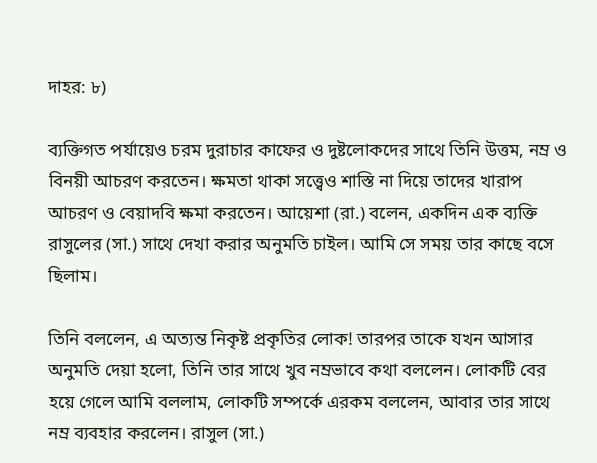দাহর: ৮)

ব্যক্তিগত পর্যায়েও চরম দুরাচার কাফের ও ‍দুষ্টলোকদের সাথে তিনি উত্তম, নম্র ও বিনয়ী আচরণ করতেন। ক্ষমতা থাকা সত্ত্বেও শাস্তি না দিয়ে তাদের খারাপ আচরণ ও বেয়াদবি ক্ষমা করতেন। আয়েশা (রা.) বলেন, একদিন এক ব্যক্তি রাসুলের (সা.) সাথে দেখা করার অনুমতি চাইল। আমি সে সময় তার কাছে বসে ছিলাম।

তিনি বললেন, এ অত্যন্ত নিকৃষ্ট প্রকৃতির লোক! তারপর তাকে যখন আসার অনুমতি দেয়া হলো, তিনি তার সাথে খুব নম্রভাবে কথা বললেন। লোকটি বের হয়ে গেলে আমি বললাম, লোকটি সম্পর্কে এরকম বললেন, আবার তার সাথে নম্র ব্যবহার করলেন। রাসুল (সা.)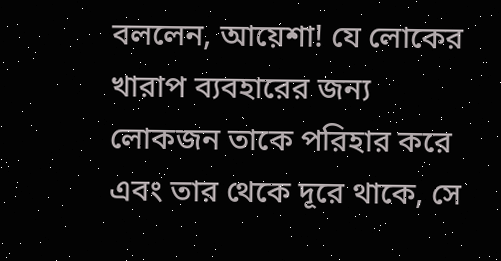বললেন, আয়েশা! যে লোকের খারাপ ব্যবহারের জন্য লোকজন তাকে পরিহার করে এবং তার থেকে দূরে থাকে, সে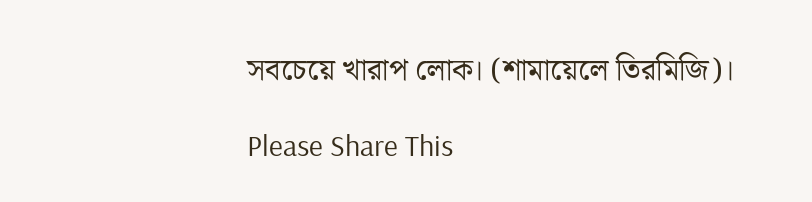সবচেয়ে খারাপ লোক। (শামায়েলে তিরমিজি)।

Please Share This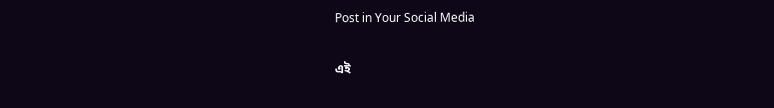Post in Your Social Media

এই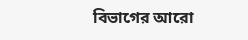বিভাগের আরো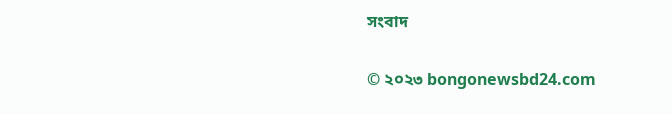সংবাদ

© ২০২৩ bongonewsbd24.com